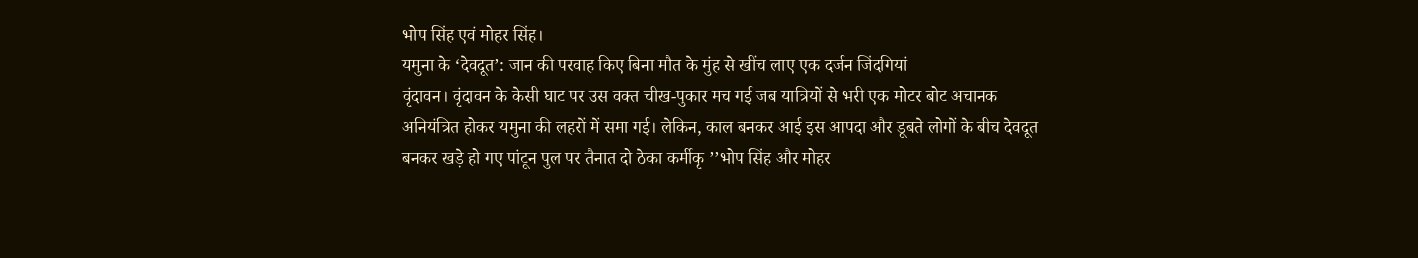भोप सिंह एवं मोहर सिंह।
यमुना के ‘देवदूत’: जान की परवाह किए बिना मौत के मुंह से खींच लाए एक दर्जन जिंदगियां
वृंदावन। वृंदावन के केसी घाट पर उस वक्त चीख-पुकार मच गई जब यात्रियों से भरी एक मोटर बोट अचानक अनियंत्रित होकर यमुना की लहरों में समा गई। लेकिन, काल बनकर आई इस आपदा और डूबते लोगों के बीच देवदूत बनकर खड़े हो गए पांटून पुल पर तैनात दो ठेका कर्मीकृ ’’भोप सिंह और मोहर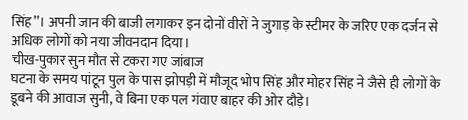सिंह’’। अपनी जान की बाजी लगाकर इन दोनों वीरों ने जुगाड़ के स्टीमर के जरिए एक दर्जन से अधिक लोगों को नया जीवनदान दिया।
चीख-पुकार सुन मौत से टकरा गए जांबाज
घटना के समय पांटून पुल के पास झोपड़ी में मौजूद भोप सिंह और मोहर सिंह ने जैसे ही लोगों के डूबने की आवाज सुनी, वे बिना एक पल गंवाए बाहर की ओर दौड़े।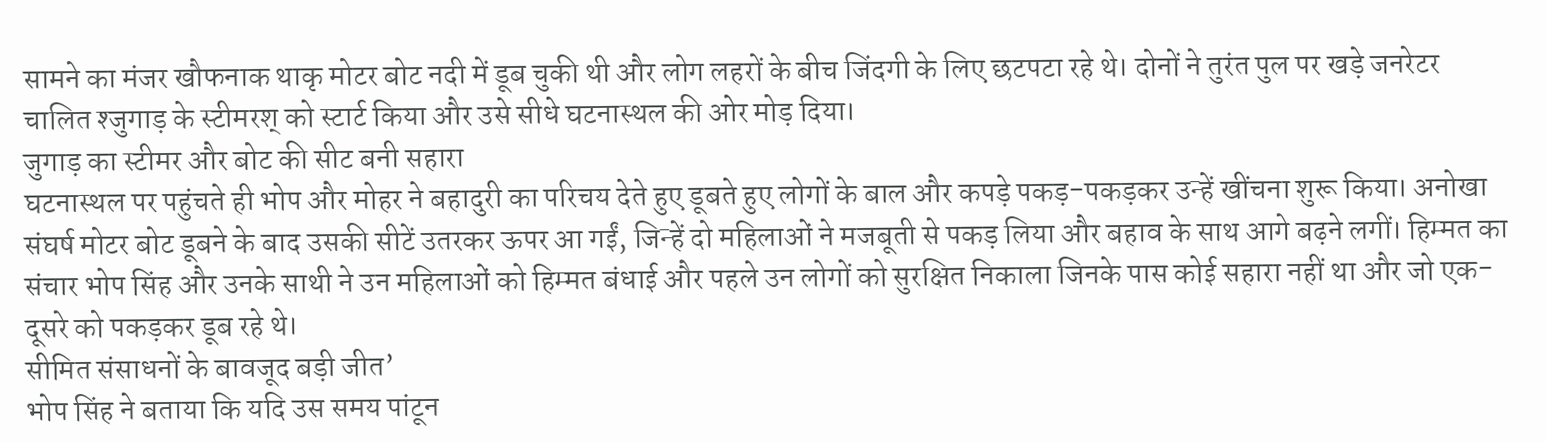सामने का मंजर खौफनाक थाकृ मोटर बोट नदी में डूब चुकी थी और लोग लहरों के बीच जिंदगी के लिए छटपटा रहे थे। दोनों ने तुरंत पुल पर खड़े जनरेटर चालित श्जुगाड़ के स्टीमरश् को स्टार्ट किया और उसे सीधे घटनास्थल की ओर मोड़ दिया।
जुगाड़ का स्टीमर और बोट की सीट बनी सहारा
घटनास्थल पर पहुंचते ही भोप और मोहर ने बहादुरी का परिचय देते हुए डूबते हुए लोगों के बाल और कपड़े पकड़-पकड़कर उन्हें खींचना शुरू किया। अनोखा संघर्ष मोटर बोट डूबने के बाद उसकी सीटें उतरकर ऊपर आ गईं, जिन्हें दो महिलाओं ने मजबूती से पकड़ लिया और बहाव के साथ आगे बढ़ने लगीं। हिम्मत का संचार भोप सिंह और उनके साथी ने उन महिलाओं को हिम्मत बंधाई और पहले उन लोगों को सुरक्षित निकाला जिनके पास कोई सहारा नहीं था और जो एक-दूसरे को पकड़कर डूब रहे थे।
सीमित संसाधनों के बावजूद बड़ी जीत’
भोप सिंह ने बताया कि यदि उस समय पांटून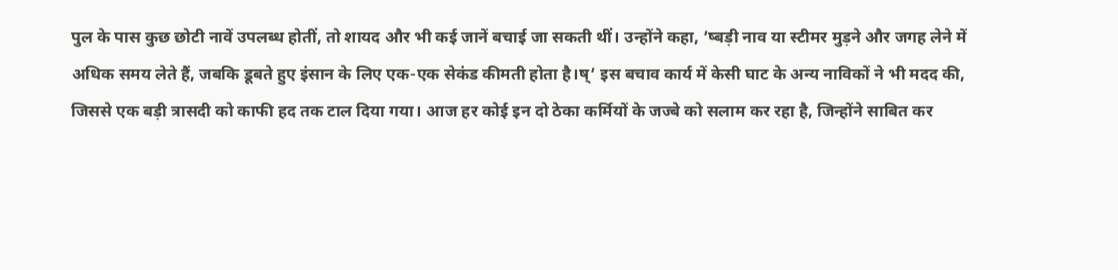पुल के पास कुछ छोटी नावें उपलब्ध होतीं, तो शायद और भी कई जानें बचाई जा सकती थीं। उन्होंने कहा, ’ष्बड़ी नाव या स्टीमर मुड़ने और जगह लेने में अधिक समय लेते हैं, जबकि डूबते हुए इंसान के लिए एक-एक सेकंड कीमती होता है।ष्’ इस बचाव कार्य में केसी घाट के अन्य नाविकों ने भी मदद की, जिससे एक बड़ी त्रासदी को काफी हद तक टाल दिया गया। आज हर कोई इन दो ठेका कर्मियों के जज्बे को सलाम कर रहा है, जिन्होंने साबित कर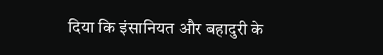दिया कि इंसानियत और बहादुरी के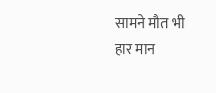सामने मौत भी हार मान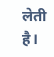लेती है।